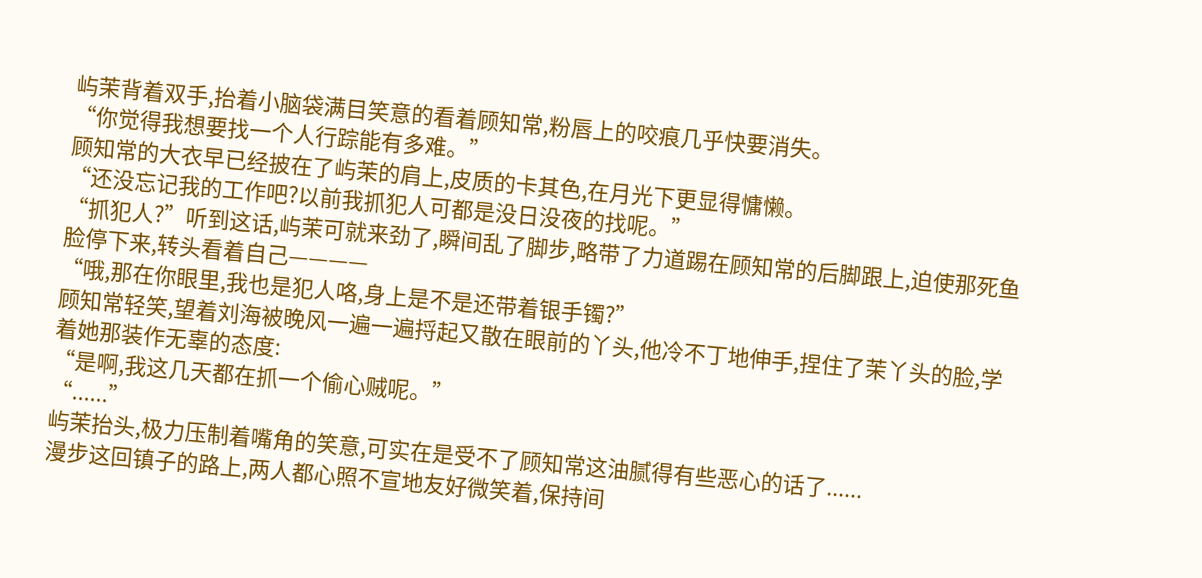屿茉背着双手,抬着小脑袋满目笑意的看着顾知常,粉唇上的咬痕几乎快要消失。
“你觉得我想要找一个人行踪能有多难。”
顾知常的大衣早已经披在了屿茉的肩上,皮质的卡其色,在月光下更显得慵懒。
“还没忘记我的工作吧?以前我抓犯人可都是没日没夜的找呢。”
“抓犯人?”听到这话,屿茉可就来劲了,瞬间乱了脚步,略带了力道踢在顾知常的后脚跟上,迫使那死鱼脸停下来,转头看着自己————
“哦,那在你眼里,我也是犯人咯,身上是不是还带着银手镯?”
顾知常轻笑,望着刘海被晚风一遍一遍捋起又散在眼前的丫头,他冷不丁地伸手,捏住了茉丫头的脸,学着她那装作无辜的态度:
“是啊,我这几天都在抓一个偷心贼呢。”
“......”
屿茉抬头,极力压制着嘴角的笑意,可实在是受不了顾知常这油腻得有些恶心的话了......
漫步这回镇子的路上,两人都心照不宣地友好微笑着,保持间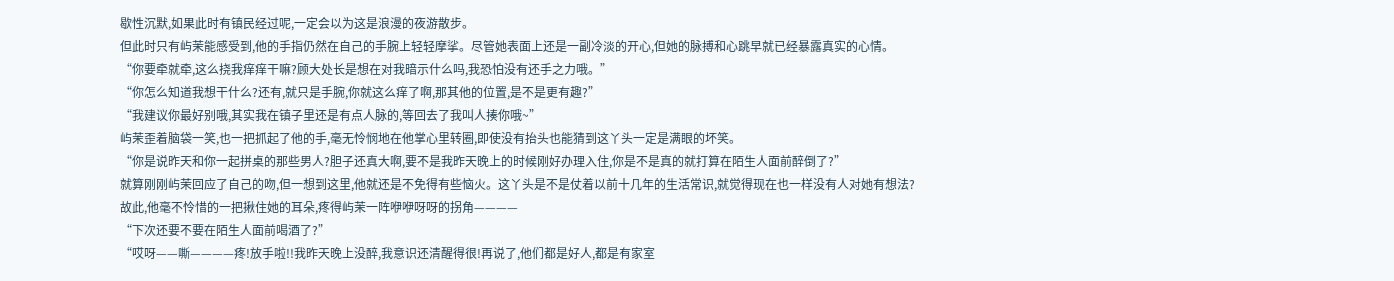歇性沉默,如果此时有镇民经过呢,一定会以为这是浪漫的夜游散步。
但此时只有屿茉能感受到,他的手指仍然在自己的手腕上轻轻摩挲。尽管她表面上还是一副冷淡的开心,但她的脉搏和心跳早就已经暴露真实的心情。
“你要牵就牵,这么挠我痒痒干嘛?顾大处长是想在对我暗示什么吗,我恐怕没有还手之力哦。”
“你怎么知道我想干什么?还有,就只是手腕,你就这么痒了啊,那其他的位置,是不是更有趣?”
“我建议你最好别哦,其实我在镇子里还是有点人脉的,等回去了我叫人揍你哦~”
屿茉歪着脑袋一笑,也一把抓起了他的手,毫无怜悯地在他掌心里转圈,即使没有抬头也能猜到这丫头一定是满眼的坏笑。
“你是说昨天和你一起拼桌的那些男人?胆子还真大啊,要不是我昨天晚上的时候刚好办理入住,你是不是真的就打算在陌生人面前醉倒了?”
就算刚刚屿茉回应了自己的吻,但一想到这里,他就还是不免得有些恼火。这丫头是不是仗着以前十几年的生活常识,就觉得现在也一样没有人对她有想法?
故此,他毫不怜惜的一把揪住她的耳朵,疼得屿茉一阵咿咿呀呀的拐角————
“下次还要不要在陌生人面前喝酒了?”
“哎呀——嘶————疼!放手啦!!我昨天晚上没醉,我意识还清醒得很!再说了,他们都是好人,都是有家室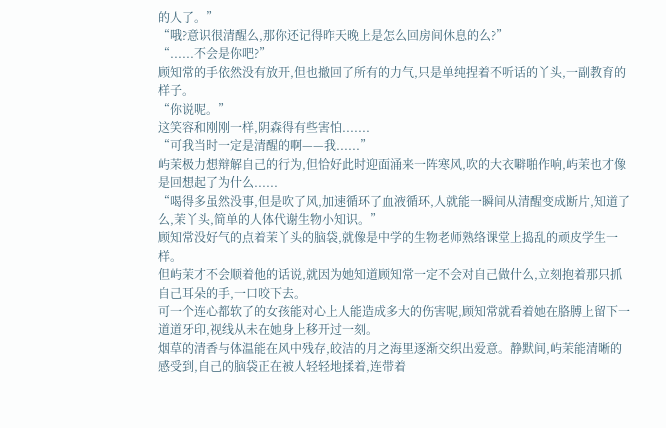的人了。”
“哦?意识很清醒么,那你还记得昨天晚上是怎么回房间休息的么?”
“......不会是你吧?”
顾知常的手依然没有放开,但也撤回了所有的力气,只是单纯捏着不听话的丫头,一副教育的样子。
“你说呢。”
这笑容和刚刚一样,阴森得有些害怕.......
“可我当时一定是清醒的啊——我......”
屿茉极力想辩解自己的行为,但恰好此时迎面涌来一阵寒风,吹的大衣噼啪作响,屿茉也才像是回想起了为什么......
“喝得多虽然没事,但是吹了风,加速循环了血液循环,人就能一瞬间从清醒变成断片,知道了么,茉丫头,简单的人体代谢生物小知识。”
顾知常没好气的点着茉丫头的脑袋,就像是中学的生物老师熟络课堂上捣乱的顽皮学生一样。
但屿茉才不会顺着他的话说,就因为她知道顾知常一定不会对自己做什么,立刻抱着那只抓自己耳朵的手,一口咬下去。
可一个连心都软了的女孩能对心上人能造成多大的伤害呢,顾知常就看着她在胳膊上留下一道道牙印,视线从未在她身上移开过一刻。
烟草的清香与体温能在风中残存,皎洁的月之海里逐渐交织出爱意。静默间,屿茉能清晰的感受到,自己的脑袋正在被人轻轻地揉着,连带着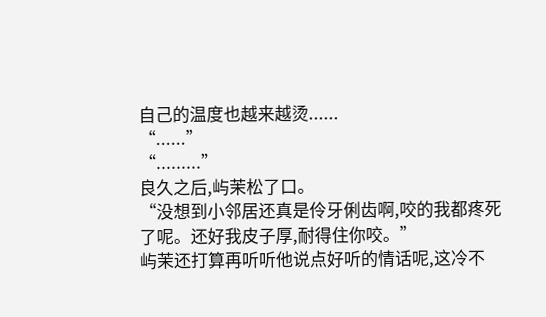自己的温度也越来越烫......
“......”
“.........”
良久之后,屿茉松了口。
“没想到小邻居还真是伶牙俐齿啊,咬的我都疼死了呢。还好我皮子厚,耐得住你咬。”
屿茉还打算再听听他说点好听的情话呢,这冷不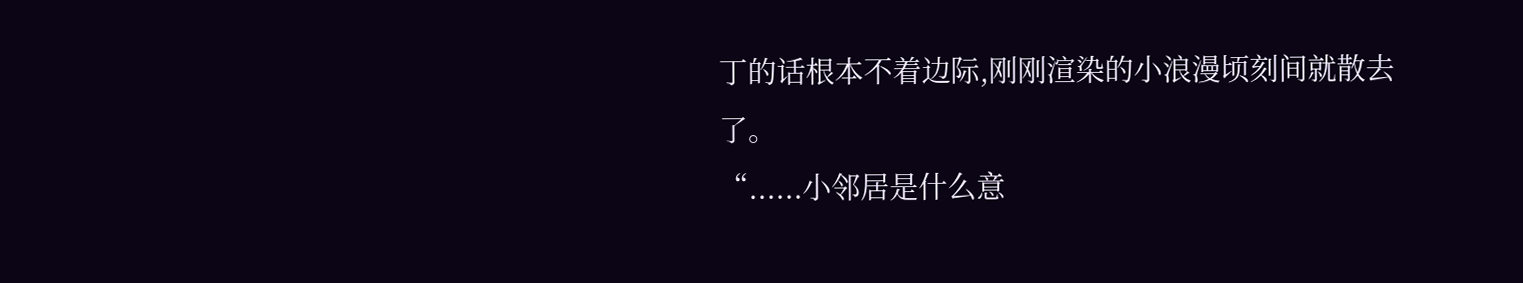丁的话根本不着边际,刚刚渲染的小浪漫顷刻间就散去了。
“......小邻居是什么意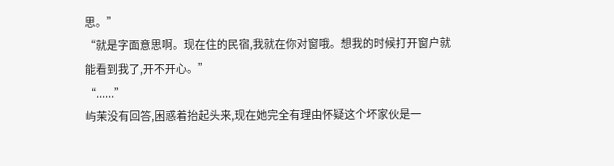思。”
“就是字面意思啊。现在住的民宿,我就在你对窗哦。想我的时候打开窗户就能看到我了,开不开心。”
“......”
屿茉没有回答,困惑着抬起头来,现在她完全有理由怀疑这个坏家伙是一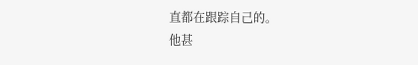直都在跟踪自己的。
他甚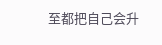至都把自己会升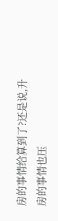房的事情给算到了?还是说,升房的事情也压